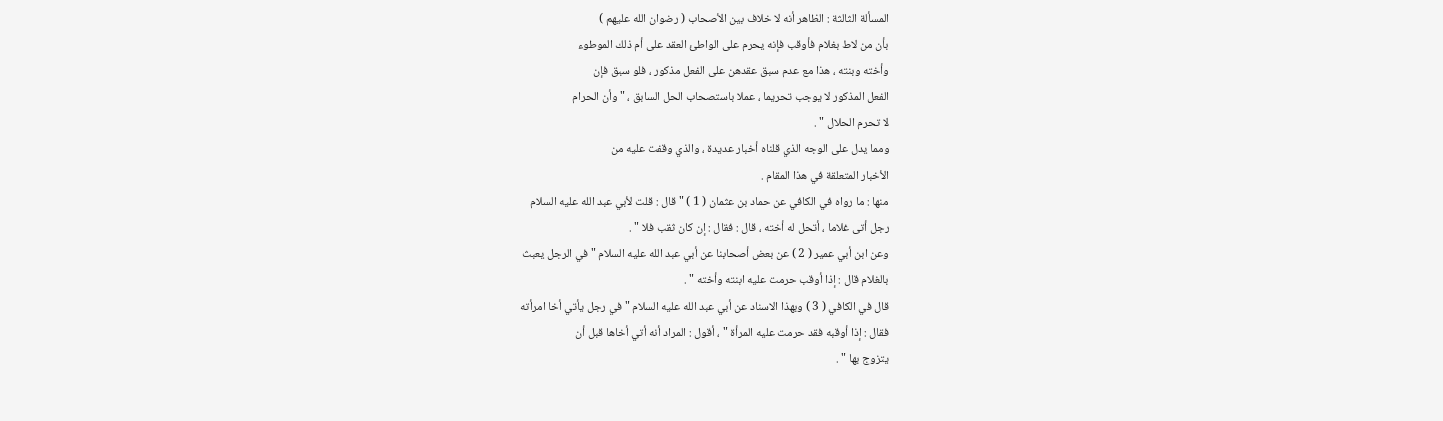المسألة الثالثة : الظاهر أنه لا خلاف بين الأصحاب ( رضوان الله عليهم )
بأن من لاط بغلام فأوقب فإنه يحرم على الواطئ العقد على أم ذلك الموطوء
وأخته وبنته ، هذا مع عدم سبق عقدهن على الفعل مذكور ، فلو سبق فإن
الفعل المذكور لا يوجب تحريما ، عملا باستصحاب الحل السابق ، " وأن الحرام
لا تحرم الحلال " .
ومما يدل على الوجه الذي قلناه أخبار عديدة ، والذي وقفت عليه من
الأخبار المتعلقة في هذا المقام .
منها : ما رواه في الكافي عن حماد بن عثمان ( 1 ) " قال : قلت لأبي عبد الله عليه السلام
رجل أتى غلاما ، أتحل له أخته ، قال : فقال : إن كان ثقب فلا " .
وعن ابن أبي عمير ( 2 ) عن بعض أصحابنا عن أبي عبد الله عليه السلام " في الرجل يعبث
بالغلام قال : إذا أوقب حرمت عليه ابنته وأخته " .
قال في الكافي ( 3 ) وبهذا الاسناد عن أبي عبد الله عليه السلام " في رجل يأتي أخا امرأته
فقال : إذا أوقبه فقد حرمت عليه المرأة " ، أقول : المراد أنه أتي أخاها قبل أن
يتزوج بها " .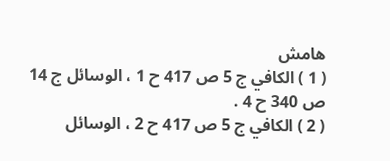هامش
( 1 ) الكافي ج 5 ص 417 ح 1 ، الوسائل ج 14 ص 340 ح 4 .
( 2 ) الكافي ج 5 ص 417 ح 2 ، الوسائل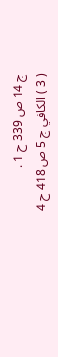ج 14 ص 339 ح 1 .
( 3 ) الكافي ج 5 ص 418 ح 4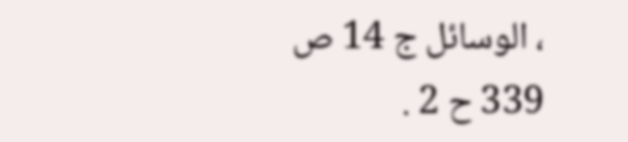، الوسائل ج 14 ص 339 ح 2 .